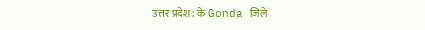उत्तर प्रदेश: के Gonda जिले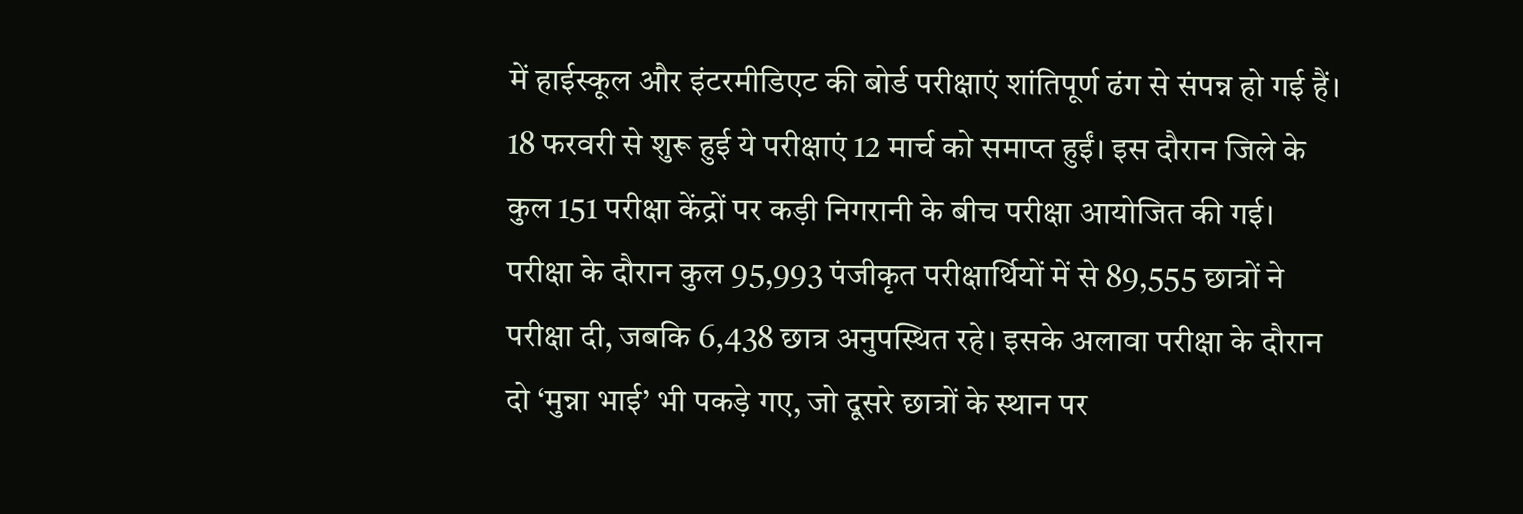में हाईस्कूल और इंटरमीडिएट की बोर्ड परीक्षाएं शांतिपूर्ण ढंग से संपन्न हो गई हैं। 18 फरवरी से शुरू हुई ये परीक्षाएं 12 मार्च को समाप्त हुईं। इस दौरान जिले के कुल 151 परीक्षा केंद्रों पर कड़ी निगरानी के बीच परीक्षा आयोजित की गई।
परीक्षा के दौरान कुल 95,993 पंजीकृत परीक्षार्थियों में से 89,555 छात्रों ने परीक्षा दी, जबकि 6,438 छात्र अनुपस्थित रहे। इसके अलावा परीक्षा के दौरान दो ‘मुन्ना भाई’ भी पकड़े गए, जो दूसरे छात्रों के स्थान पर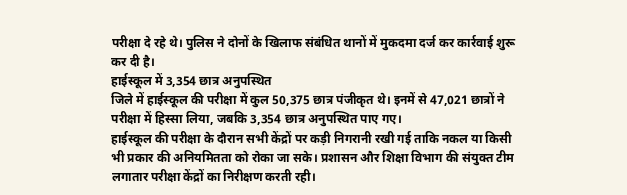परीक्षा दे रहे थे। पुलिस ने दोनों के खिलाफ संबंधित थानों में मुकदमा दर्ज कर कार्रवाई शुरू कर दी है।
हाईस्कूल में 3,354 छात्र अनुपस्थित
जिले में हाईस्कूल की परीक्षा में कुल 50,375 छात्र पंजीकृत थे। इनमें से 47,021 छात्रों ने परीक्षा में हिस्सा लिया, जबकि 3,354 छात्र अनुपस्थित पाए गए।
हाईस्कूल की परीक्षा के दौरान सभी केंद्रों पर कड़ी निगरानी रखी गई ताकि नकल या किसी भी प्रकार की अनियमितता को रोका जा सके। प्रशासन और शिक्षा विभाग की संयुक्त टीम लगातार परीक्षा केंद्रों का निरीक्षण करती रही।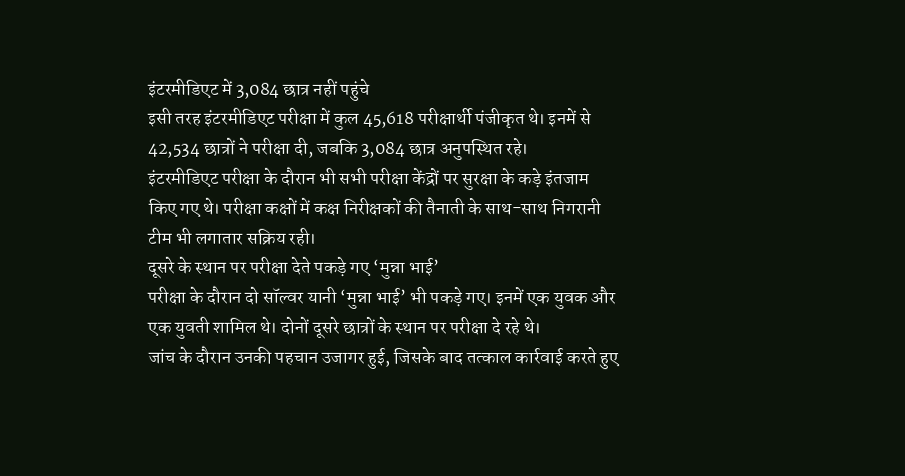इंटरमीडिएट में 3,084 छात्र नहीं पहुंचे
इसी तरह इंटरमीडिएट परीक्षा में कुल 45,618 परीक्षार्थी पंजीकृत थे। इनमें से 42,534 छात्रों ने परीक्षा दी, जबकि 3,084 छात्र अनुपस्थित रहे।
इंटरमीडिएट परीक्षा के दौरान भी सभी परीक्षा केंद्रों पर सुरक्षा के कड़े इंतजाम किए गए थे। परीक्षा कक्षों में कक्ष निरीक्षकों की तैनाती के साथ-साथ निगरानी टीम भी लगातार सक्रिय रही।
दूसरे के स्थान पर परीक्षा देते पकड़े गए ‘मुन्ना भाई’
परीक्षा के दौरान दो सॉल्वर यानी ‘मुन्ना भाई’ भी पकड़े गए। इनमें एक युवक और एक युवती शामिल थे। दोनों दूसरे छात्रों के स्थान पर परीक्षा दे रहे थे।
जांच के दौरान उनकी पहचान उजागर हुई, जिसके बाद तत्काल कार्रवाई करते हुए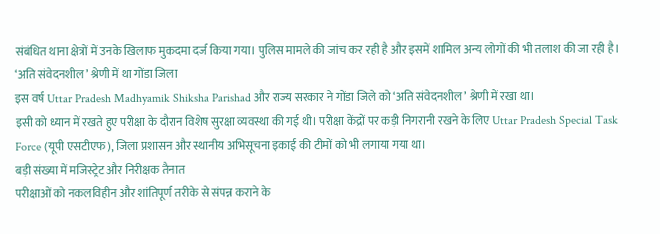संबंधित थाना क्षेत्रों में उनके खिलाफ मुकदमा दर्ज किया गया। पुलिस मामले की जांच कर रही है और इसमें शामिल अन्य लोगों की भी तलाश की जा रही है।
‘अति संवेदनशील’ श्रेणी में था गोंडा जिला
इस वर्ष Uttar Pradesh Madhyamik Shiksha Parishad और राज्य सरकार ने गोंडा जिले को ‘अति संवेदनशील’ श्रेणी में रखा था।
इसी को ध्यान में रखते हुए परीक्षा के दौरान विशेष सुरक्षा व्यवस्था की गई थी। परीक्षा केंद्रों पर कड़ी निगरानी रखने के लिए Uttar Pradesh Special Task Force (यूपी एसटीएफ), जिला प्रशासन और स्थानीय अभिसूचना इकाई की टीमों को भी लगाया गया था।
बड़ी संख्या में मजिस्ट्रेट और निरीक्षक तैनात
परीक्षाओं को नकलविहीन और शांतिपूर्ण तरीके से संपन्न कराने के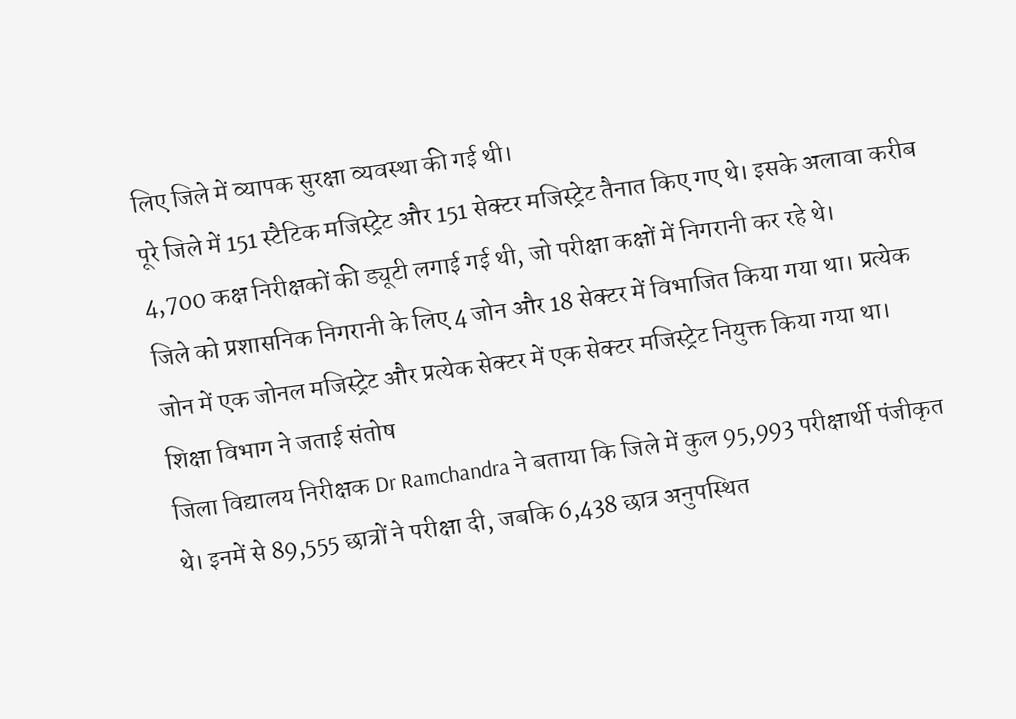लिए जिले में व्यापक सुरक्षा व्यवस्था की गई थी।
पूरे जिले में 151 स्टैटिक मजिस्ट्रेट और 151 सेक्टर मजिस्ट्रेट तैनात किए गए थे। इसके अलावा करीब 4,700 कक्ष निरीक्षकों की ड्यूटी लगाई गई थी, जो परीक्षा कक्षों में निगरानी कर रहे थे।
जिले को प्रशासनिक निगरानी के लिए 4 जोन और 18 सेक्टर में विभाजित किया गया था। प्रत्येक जोन में एक जोनल मजिस्ट्रेट और प्रत्येक सेक्टर में एक सेक्टर मजिस्ट्रेट नियुक्त किया गया था।
शिक्षा विभाग ने जताई संतोष
जिला विद्यालय निरीक्षक Dr Ramchandra ने बताया कि जिले में कुल 95,993 परीक्षार्थी पंजीकृत थे। इनमें से 89,555 छात्रों ने परीक्षा दी, जबकि 6,438 छात्र अनुपस्थित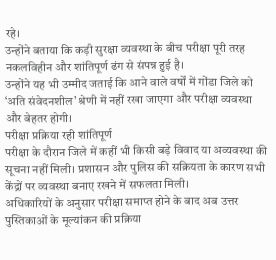रहे।
उन्होंने बताया कि कड़ी सुरक्षा व्यवस्था के बीच परीक्षा पूरी तरह नकलविहीन और शांतिपूर्ण ढंग से संपन्न हुई है।
उन्होंने यह भी उम्मीद जताई कि आने वाले वर्षों में गोंडा जिले को ‘अति संवेदनशील’ श्रेणी में नहीं रखा जाएगा और परीक्षा व्यवस्था और बेहतर होगी।
परीक्षा प्रक्रिया रही शांतिपूर्ण
परीक्षा के दौरान जिले में कहीं भी किसी बड़े विवाद या अव्यवस्था की सूचना नहीं मिली। प्रशासन और पुलिस की सक्रियता के कारण सभी केंद्रों पर व्यवस्था बनाए रखने में सफलता मिली।
अधिकारियों के अनुसार परीक्षा समाप्त होने के बाद अब उत्तर पुस्तिकाओं के मूल्यांकन की प्रक्रिया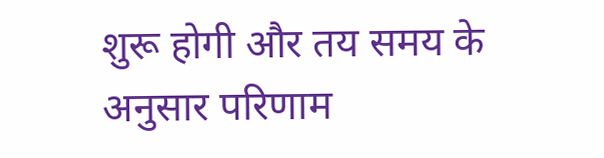शुरू होगी और तय समय के अनुसार परिणाम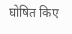घोषित किए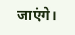जाएंगे।